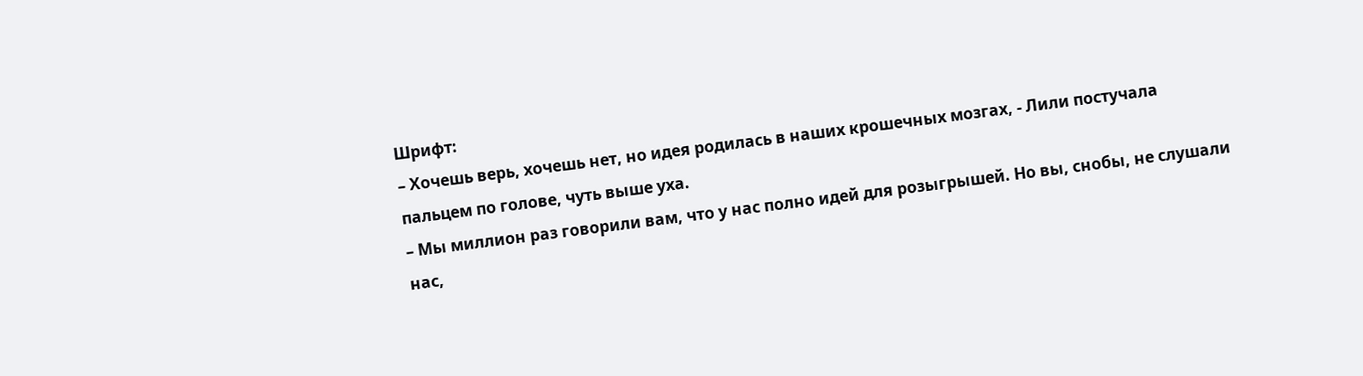Шрифт:
– Хочешь верь, хочешь нет, но идея родилась в наших крошечных мозгах, - Лили постучала пальцем по голове, чуть выше уха.
– Мы миллион раз говорили вам, что у нас полно идей для розыгрышей. Но вы, снобы, не слушали нас,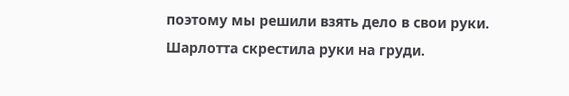поэтому мы решили взять дело в свои руки.
Шарлотта скрестила руки на груди.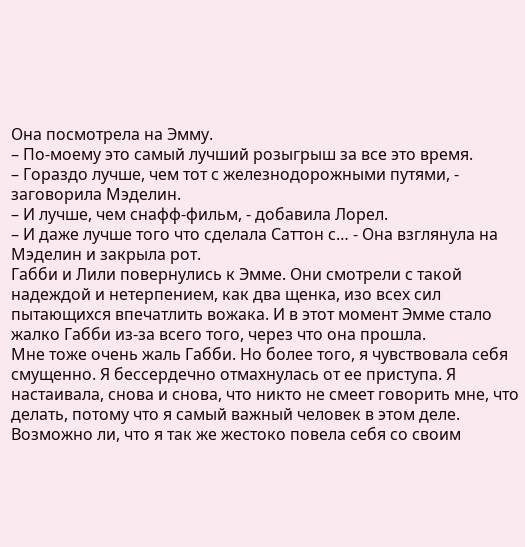Она посмотрела на Эмму.
– По-моему это самый лучший розыгрыш за все это время.
– Гораздо лучше, чем тот с железнодорожными путями, - заговорила Мэделин.
– И лучше, чем снафф-фильм, - добавила Лорел.
– И даже лучше того что сделала Саттон с… - Она взглянула на Мэделин и закрыла рот.
Габби и Лили повернулись к Эмме. Они смотрели с такой надеждой и нетерпением, как два щенка, изо всех сил пытающихся впечатлить вожака. И в этот момент Эмме стало жалко Габби из-за всего того, через что она прошла.
Мне тоже очень жаль Габби. Но более того, я чувствовала себя смущенно. Я бессердечно отмахнулась от ее приступа. Я настаивала, снова и снова, что никто не смеет говорить мне, что делать, потому что я самый важный человек в этом деле. Возможно ли, что я так же жестоко повела себя со своим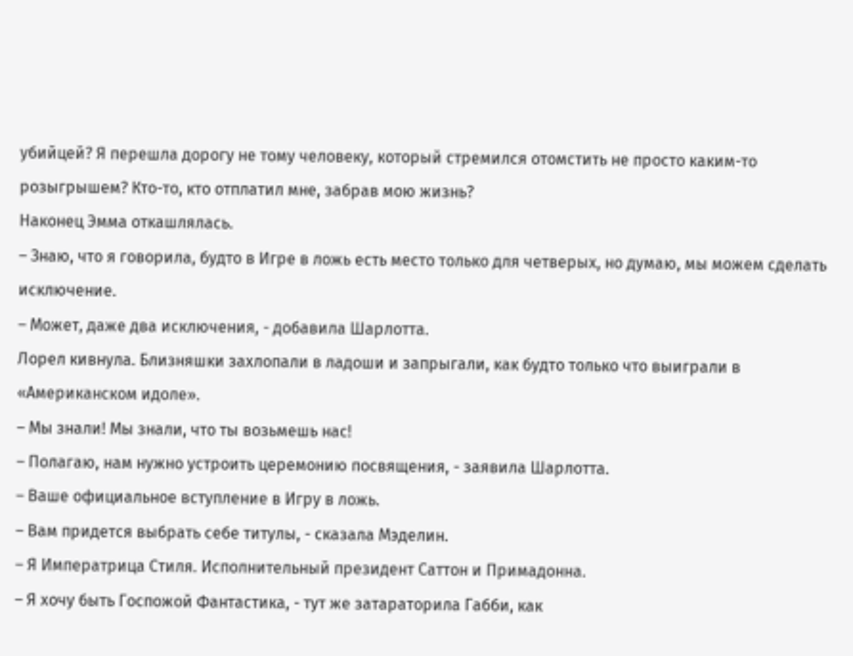убийцей? Я перешла дорогу не тому человеку, который стремился отомстить не просто каким-то розыгрышем? Кто-то, кто отплатил мне, забрав мою жизнь?
Наконец Эмма откашлялась.
– Знаю, что я говорила, будто в Игре в ложь есть место только для четверых, но думаю, мы можем сделать исключение.
– Может, даже два исключения, - добавила Шарлотта.
Лорел кивнула. Близняшки захлопали в ладоши и запрыгали, как будто только что выиграли в «Американском идоле».
– Мы знали! Мы знали, что ты возьмешь нас!
– Полагаю, нам нужно устроить церемонию посвящения, - заявила Шарлотта.
– Ваше официальное вступление в Игру в ложь.
– Вам придется выбрать себе титулы, - сказала Мэделин.
– Я Императрица Стиля. Исполнительный президент Саттон и Примадонна.
– Я хочу быть Госпожой Фантастика, - тут же затараторила Габби, как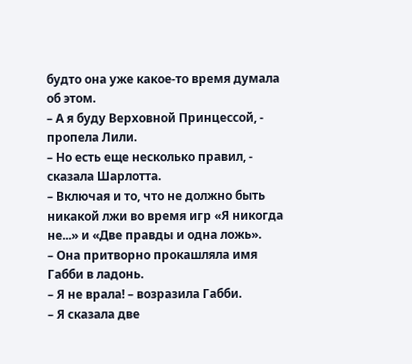будто она уже какое-то время думала об этом.
– А я буду Верховной Принцессой, - пропела Лили.
– Но есть еще несколько правил, - сказала Шарлотта.
– Включая и то, что не должно быть никакой лжи во время игр «Я никогда не...» и «Две правды и одна ложь».
– Она притворно прокашляла имя Габби в ладонь.
– Я не врала! – возразила Габби.
– Я сказала две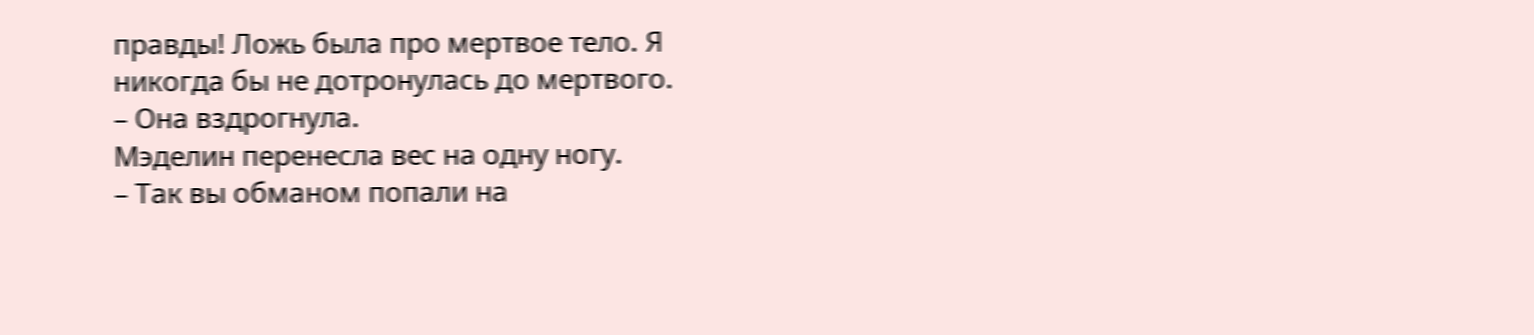правды! Ложь была про мертвое тело. Я никогда бы не дотронулась до мертвого.
– Она вздрогнула.
Мэделин перенесла вес на одну ногу.
– Так вы обманом попали на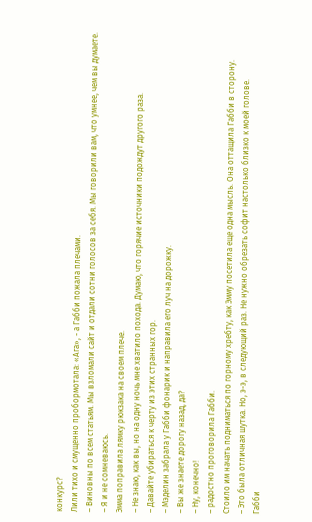конкурс?
Лили тихо и смущенно пробормотала: «Ага», - а Габби пожала плечами.
– Виновны по всем статьям. Мы взломали сайт и отдали сотни голосов за себя. Мы говорили вам, что умнее, чем вы думаете.
– Я и не сомневаюсь.
Эмма поправила лямку рюкзака на своем плече.
– Не знаю, как вы, но на одну ночь мне хватило похода. Думаю, что горячие источники подождут другого раза.
– Давайте убираться к черту из этих странных гор.
– Мэделин забрала у Габби фонарик и направила его луч на дорожку.
– Вы же знаете дорогу назад, да?
– Ну, конечно!
– радостно проговорила Габби.
Стоило им начать подниматься по горному хребту, как Эмму посетила еще одна мысль. Она оттащила Габби в сторону.
– Это была отличная шутка. Но, э-э, в следующий раз. Не нужно обрезать софит настолько близко к моей голове.
Габби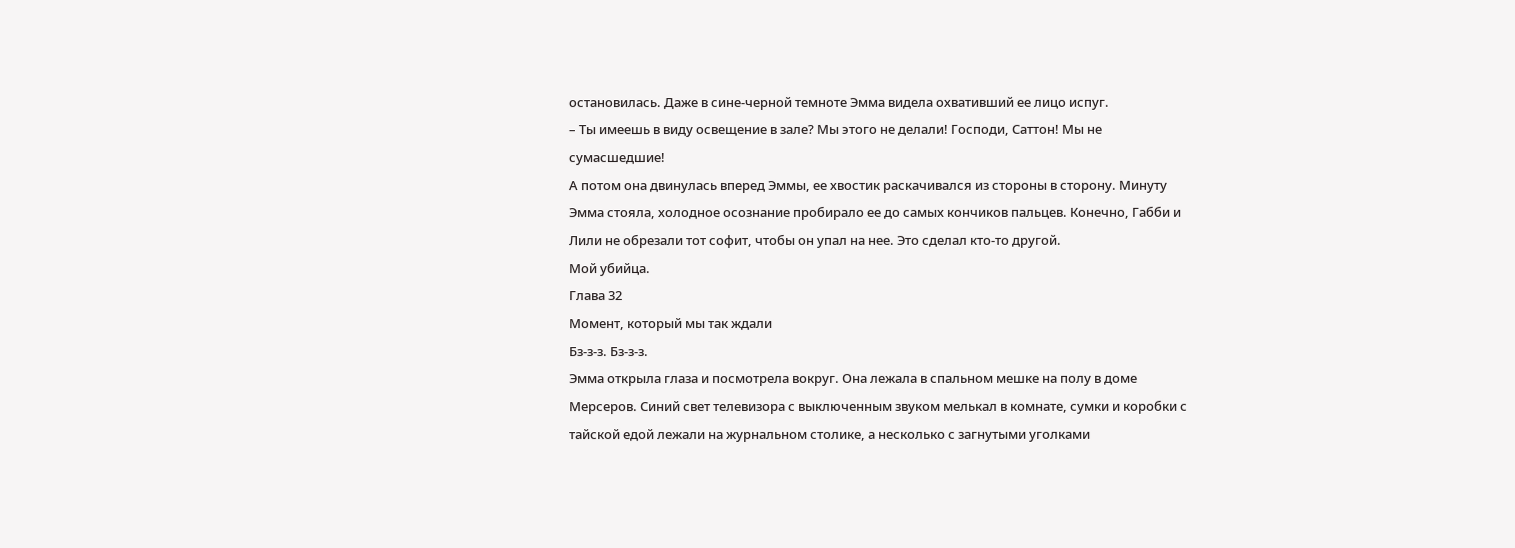остановилась. Даже в сине-черной темноте Эмма видела охвативший ее лицо испуг.
– Ты имеешь в виду освещение в зале? Мы этого не делали! Господи, Саттон! Мы не сумасшедшие!
А потом она двинулась вперед Эммы, ее хвостик раскачивался из стороны в сторону. Минуту Эмма стояла, холодное осознание пробирало ее до самых кончиков пальцев. Конечно, Габби и Лили не обрезали тот софит, чтобы он упал на нее. Это сделал кто-то другой.
Мой убийца.
Глава 32
Момент, который мы так ждали
Бз-з-з. Бз-з-з.
Эмма открыла глаза и посмотрела вокруг. Она лежала в спальном мешке на полу в доме Мерсеров. Синий свет телевизора с выключенным звуком мелькал в комнате, сумки и коробки с тайской едой лежали на журнальном столике, а несколько с загнутыми уголками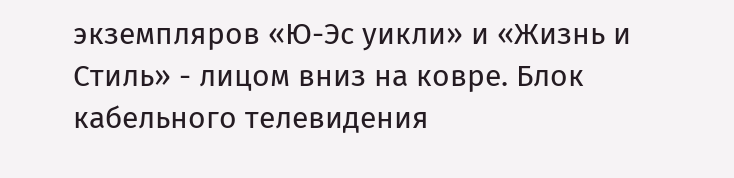экземпляров «Ю-Эс уикли» и «Жизнь и Стиль» - лицом вниз на ковре. Блок кабельного телевидения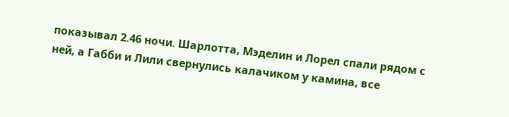показывал 2.46 ночи. Шарлотта, Мэделин и Лорел спали рядом с ней, а Габби и Лили свернулись калачиком у камина, все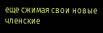еще сжимая свои новые членские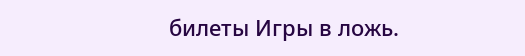билеты Игры в ложь.